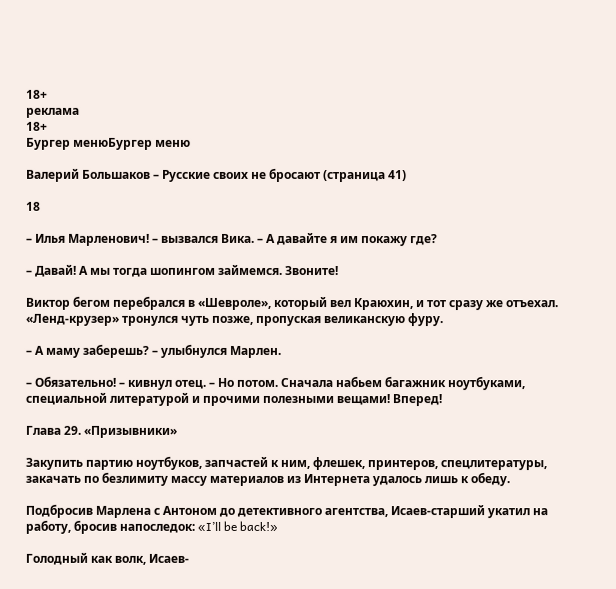18+
реклама
18+
Бургер менюБургер меню

Валерий Большаков – Русские своих не бросают (страница 41)

18

– Илья Марленович! – вызвался Вика. – А давайте я им покажу где?

– Давай! А мы тогда шопингом займемся. Звоните!

Виктор бегом перебрался в «Шевроле», который вел Краюхин, и тот сразу же отъехал. «Ленд-крузер» тронулся чуть позже, пропуская великанскую фуру.

– А маму заберешь? – улыбнулся Марлен.

– Обязательно! – кивнул отец. – Но потом. Сначала набьем багажник ноутбуками, специальной литературой и прочими полезными вещами! Вперед!

Глава 29. «Призывники»

Закупить партию ноутбуков, запчастей к ним, флешек, принтеров, спецлитературы, закачать по безлимиту массу материалов из Интернета удалось лишь к обеду.

Подбросив Марлена с Антоном до детективного агентства, Исаев-старший укатил на работу, бросив напоследок: «I’ll be back!»

Голодный как волк, Исаев-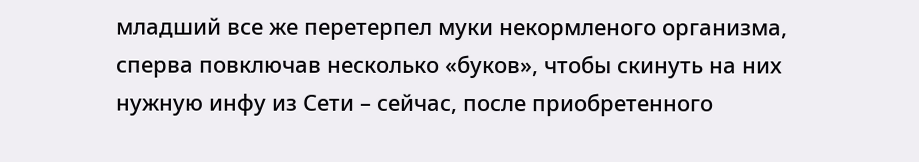младший все же перетерпел муки некормленого организма, сперва повключав несколько «буков», чтобы скинуть на них нужную инфу из Сети – сейчас, после приобретенного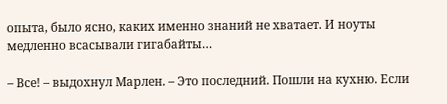опыта, было ясно, каких именно знаний не хватает. И ноуты медленно всасывали гигабайты…

– Все! – выдохнул Марлен. – Это последний. Пошли на кухню. Если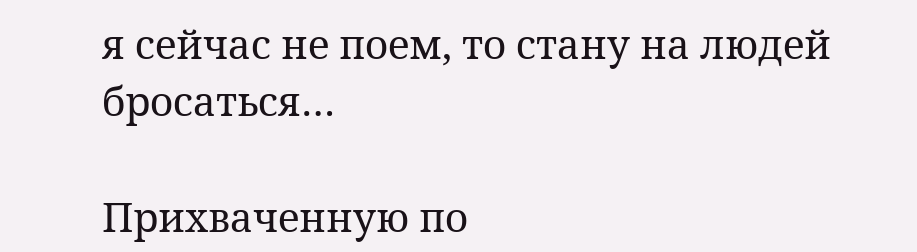я сейчас не поем, то стану на людей бросаться…

Прихваченную по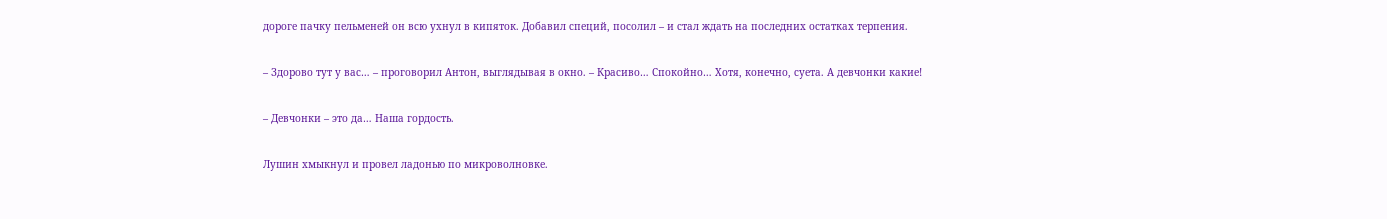дороге пачку пельменей он всю ухнул в кипяток. Добавил специй, посолил – и стал ждать на последних остатках терпения.

– Здорово тут у вас… – проговорил Антон, выглядывая в окно. – Красиво… Спокойно… Хотя, конечно, суета. А девчонки какие!

– Девчонки – это да… Наша гордость.

Лушин хмыкнул и провел ладонью по микроволновке.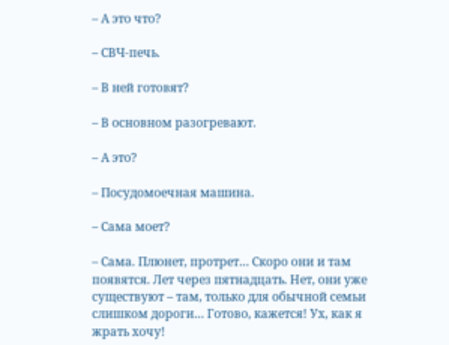– А это что?

– СВЧ-печь.

– В ней готовят?

– В основном разогревают.

– А это?

– Посудомоечная машина.

– Сама моет?

– Сама. Плюнет, протрет… Скоро они и там появятся. Лет через пятнадцать. Нет, они уже существуют – там, только для обычной семьи слишком дороги… Готово, кажется! Ух, как я жрать хочу!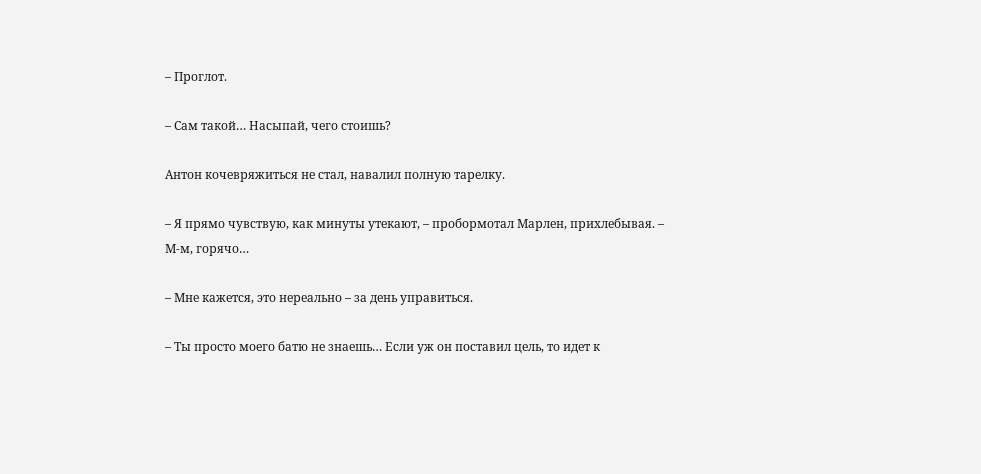– Проглот.

– Сам такой… Насыпай, чего стоишь?

Антон кочевряжиться не стал, навалил полную тарелку.

– Я прямо чувствую, как минуты утекают, – пробормотал Марлен, прихлебывая. – М-м, горячо…

– Мне кажется, это нереально – за день управиться.

– Ты просто моего батю не знаешь… Если уж он поставил цель, то идет к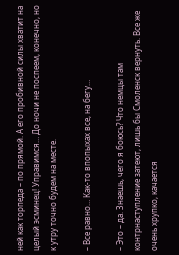ней как торпеда – по прямой. А его пробивной силы хватит на целый эсминец! Управимся… До ночи не поспеем, конечно, но к утру точно будем на месте.

– Все равно… Как-то впопыхах все, на бегу…

– Это – да. Знаешь, чего я боюсь? Что немцы там контрнаступление затеют, лишь бы Смоленск вернуть. Все же очень хрупко, качается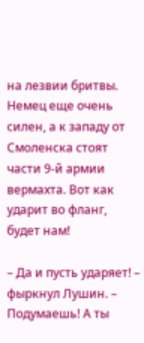на лезвии бритвы. Немец еще очень силен, а к западу от Смоленска стоят части 9-й армии вермахта. Вот как ударит во фланг, будет нам!

– Да и пусть ударяет! – фыркнул Лушин. – Подумаешь! А ты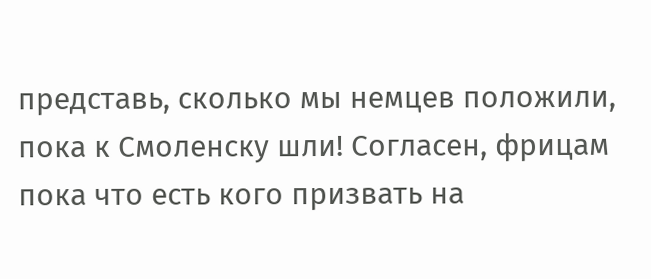представь, сколько мы немцев положили, пока к Смоленску шли! Согласен, фрицам пока что есть кого призвать на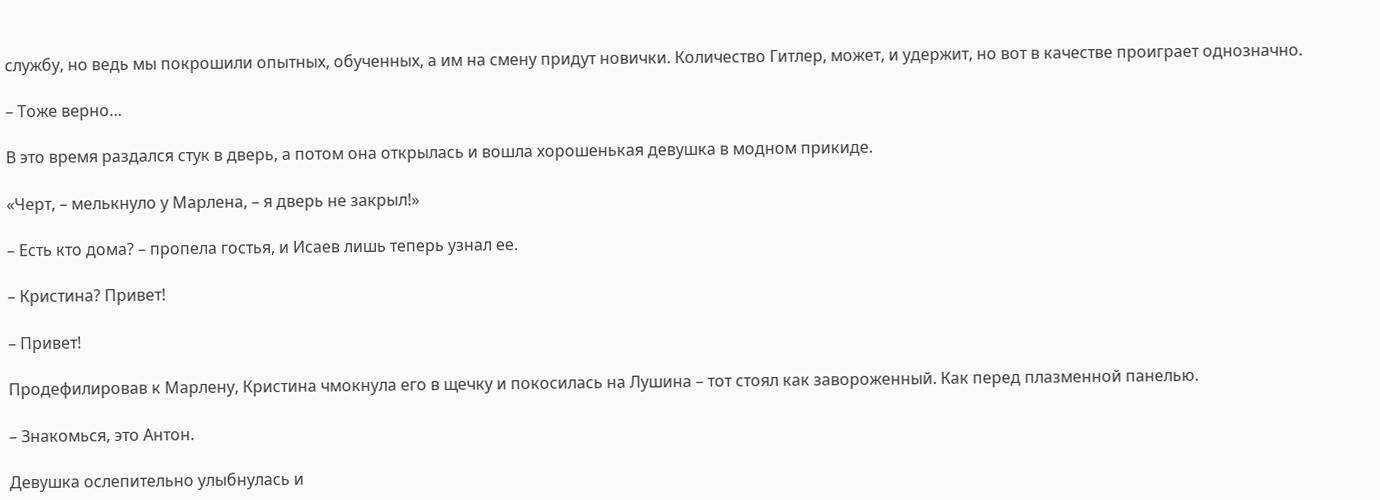службу, но ведь мы покрошили опытных, обученных, а им на смену придут новички. Количество Гитлер, может, и удержит, но вот в качестве проиграет однозначно.

– Тоже верно…

В это время раздался стук в дверь, а потом она открылась и вошла хорошенькая девушка в модном прикиде.

«Черт, – мелькнуло у Марлена, – я дверь не закрыл!»

– Есть кто дома? – пропела гостья, и Исаев лишь теперь узнал ее.

– Кристина? Привет!

– Привет!

Продефилировав к Марлену, Кристина чмокнула его в щечку и покосилась на Лушина – тот стоял как завороженный. Как перед плазменной панелью.

– Знакомься, это Антон.

Девушка ослепительно улыбнулась и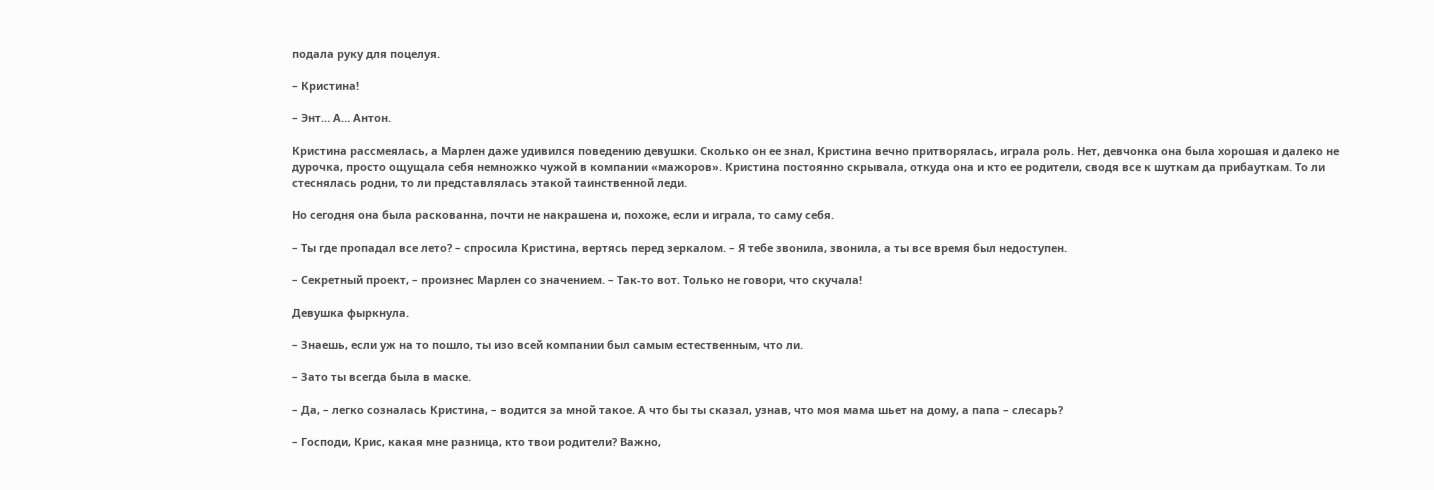подала руку для поцелуя.

– Кристина!

– Энт… А… Антон.

Кристина рассмеялась, а Марлен даже удивился поведению девушки. Сколько он ее знал, Кристина вечно притворялась, играла роль. Нет, девчонка она была хорошая и далеко не дурочка, просто ощущала себя немножко чужой в компании «мажоров». Кристина постоянно скрывала, откуда она и кто ее родители, сводя все к шуткам да прибауткам. То ли стеснялась родни, то ли представлялась этакой таинственной леди.

Но сегодня она была раскованна, почти не накрашена и, похоже, если и играла, то саму себя.

– Ты где пропадал все лето? – спросила Кристина, вертясь перед зеркалом. – Я тебе звонила, звонила, а ты все время был недоступен.

– Секретный проект, – произнес Марлен со значением. – Так-то вот. Только не говори, что скучала!

Девушка фыркнула.

– Знаешь, если уж на то пошло, ты изо всей компании был самым естественным, что ли.

– Зато ты всегда была в маске.

– Да, – легко созналась Кристина, – водится за мной такое. А что бы ты сказал, узнав, что моя мама шьет на дому, а папа – слесарь?

– Господи, Крис, какая мне разница, кто твои родители? Важно,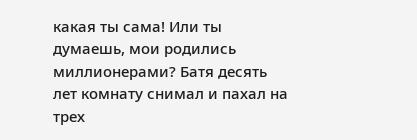какая ты сама! Или ты думаешь, мои родились миллионерами? Батя десять лет комнату снимал и пахал на трех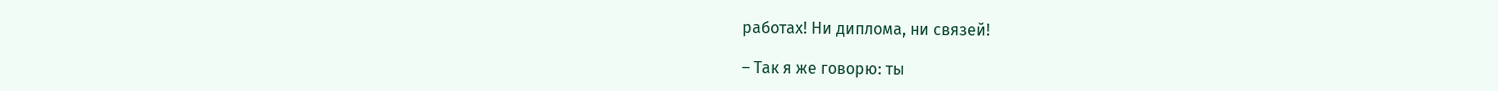работах! Ни диплома, ни связей!

– Так я же говорю: ты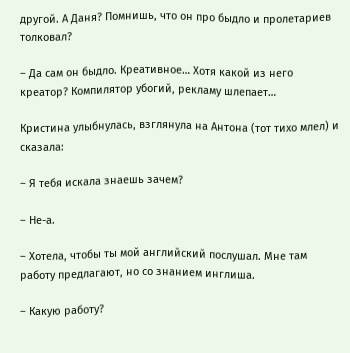другой. А Даня? Помнишь, что он про быдло и пролетариев толковал?

– Да сам он быдло. Креативное… Хотя какой из него креатор? Компилятор убогий, рекламу шлепает…

Кристина улыбнулась, взглянула на Антона (тот тихо млел) и сказала:

– Я тебя искала знаешь зачем?

– Не-а.

– Хотела, чтобы ты мой английский послушал. Мне там работу предлагают, но со знанием инглиша.

– Какую работу?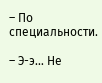– По специальности.

– Э-э… Не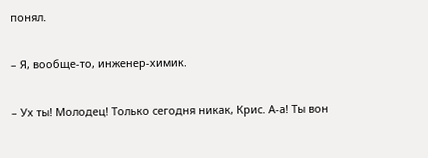понял.

– Я, вообще-то, инженер-химик.

– Ух ты! Молодец! Только сегодня никак, Крис. А-а! Ты вон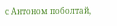с Антоном поболтай,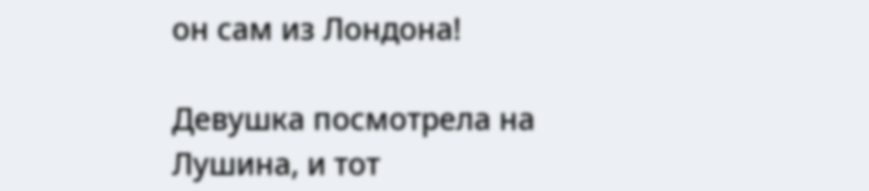он сам из Лондона!

Девушка посмотрела на Лушина, и тот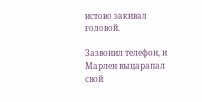истово закивал головой.

Зазвонил телефон, и Марлен выцарапал свой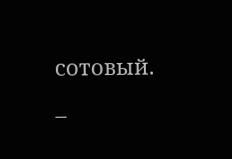сотовый.

–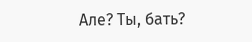Але? Ты, бать?